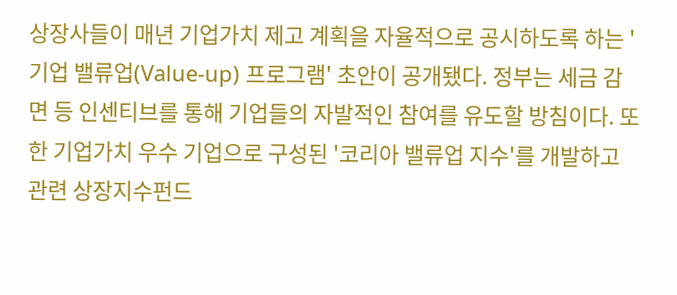상장사들이 매년 기업가치 제고 계획을 자율적으로 공시하도록 하는 '기업 밸류업(Value-up) 프로그램' 초안이 공개됐다. 정부는 세금 감면 등 인센티브를 통해 기업들의 자발적인 참여를 유도할 방침이다. 또한 기업가치 우수 기업으로 구성된 '코리아 밸류업 지수'를 개발하고 관련 상장지수펀드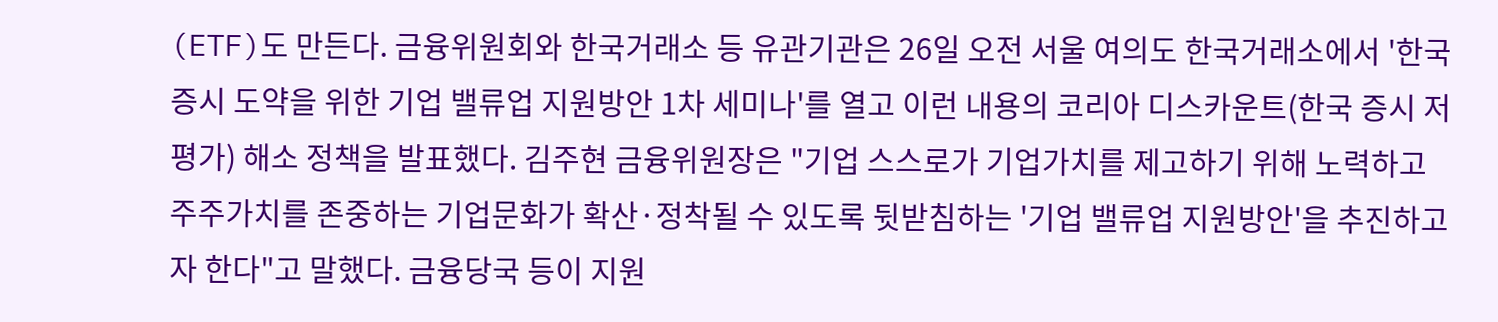(ETF)도 만든다. 금융위원회와 한국거래소 등 유관기관은 26일 오전 서울 여의도 한국거래소에서 '한국 증시 도약을 위한 기업 밸류업 지원방안 1차 세미나'를 열고 이런 내용의 코리아 디스카운트(한국 증시 저평가) 해소 정책을 발표했다. 김주현 금융위원장은 "기업 스스로가 기업가치를 제고하기 위해 노력하고 주주가치를 존중하는 기업문화가 확산·정착될 수 있도록 뒷받침하는 '기업 밸류업 지원방안'을 추진하고자 한다"고 말했다. 금융당국 등이 지원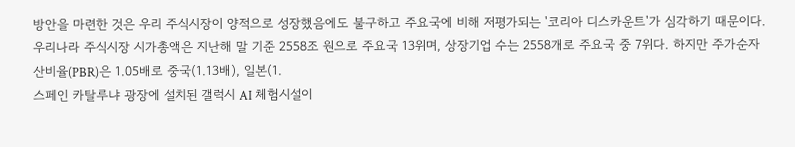방안을 마련한 것은 우리 주식시장이 양적으로 성장했음에도 불구하고 주요국에 비해 저평가되는 '코리아 디스카운트'가 심각하기 때문이다. 우리나라 주식시장 시가총액은 지난해 말 기준 2558조 원으로 주요국 13위며, 상장기업 수는 2558개로 주요국 중 7위다. 하지만 주가순자산비율(PBR)은 1.05배로 중국(1.13배), 일본(1.
스페인 카탈루냐 광장에 설치된 갤럭시 AI 체험시설이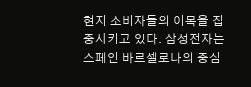현지 소비자들의 이목을 집중시키고 있다. 삼성전자는 스페인 바르셀로나의 중심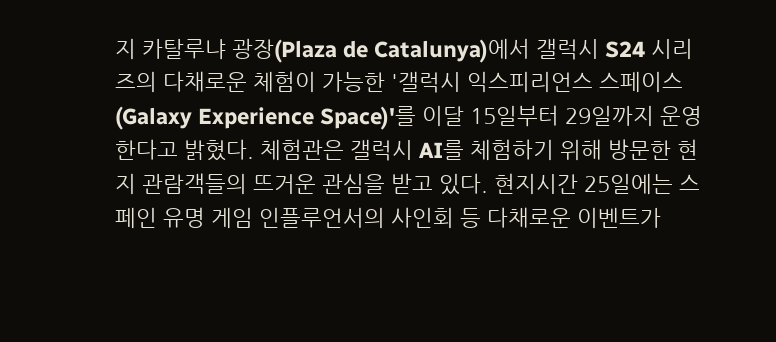지 카탈루냐 광장(Plaza de Catalunya)에서 갤럭시 S24 시리즈의 다채로운 체험이 가능한 '갤럭시 익스피리언스 스페이스(Galaxy Experience Space)'를 이달 15일부터 29일까지 운영한다고 밝혔다. 체험관은 갤럭시 AI를 체험하기 위해 방문한 현지 관람객들의 뜨거운 관심을 받고 있다. 현지시간 25일에는 스페인 유명 게임 인플루언서의 사인회 등 다채로운 이벤트가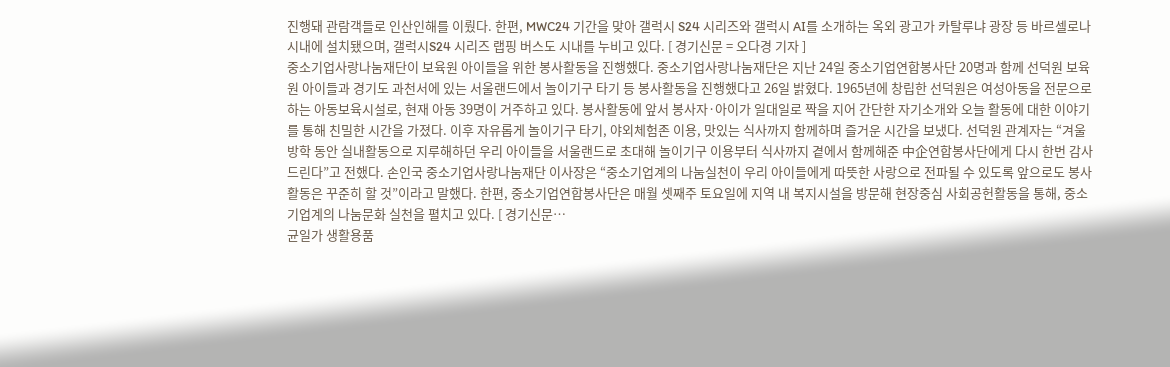진행돼 관람객들로 인산인해를 이뤘다. 한편, MWC24 기간을 맞아 갤럭시 S24 시리즈와 갤럭시 AI를 소개하는 옥외 광고가 카탈루냐 광장 등 바르셀로나 시내에 설치됐으며, 갤럭시S24 시리즈 랩핑 버스도 시내를 누비고 있다. [ 경기신문 = 오다경 기자 ]
중소기업사랑나눔재단이 보육원 아이들을 위한 봉사활동을 진행했다. 중소기업사랑나눔재단은 지난 24일 중소기업연합봉사단 20명과 함께 선덕원 보육원 아이들과 경기도 과천서에 있는 서울랜드에서 놀이기구 타기 등 봉사활동을 진행했다고 26일 밝혔다. 1965년에 창립한 선덕원은 여성아동을 전문으로 하는 아동보육시설로, 현재 아동 39명이 거주하고 있다. 봉사활동에 앞서 봉사자·아이가 일대일로 짝을 지어 간단한 자기소개와 오늘 활동에 대한 이야기를 통해 친밀한 시간을 가졌다. 이후 자유롭게 놀이기구 타기, 야외체험존 이용, 맛있는 식사까지 함께하며 즐거운 시간을 보냈다. 선덕원 관계자는 “겨울방학 동안 실내활동으로 지루해하던 우리 아이들을 서울랜드로 초대해 놀이기구 이용부터 식사까지 곁에서 함께해준 中企연합봉사단에게 다시 한번 감사드린다”고 전했다. 손인국 중소기업사랑나눔재단 이사장은 “중소기업계의 나눔실천이 우리 아이들에게 따뜻한 사랑으로 전파될 수 있도록 앞으로도 봉사활동은 꾸준히 할 것”이라고 말했다. 한편, 중소기업연합봉사단은 매월 셋째주 토요일에 지역 내 복지시설을 방문해 현장중심 사회공헌활동을 통해, 중소기업계의 나눔문화 실천을 펼치고 있다. [ 경기신문…
균일가 생활용품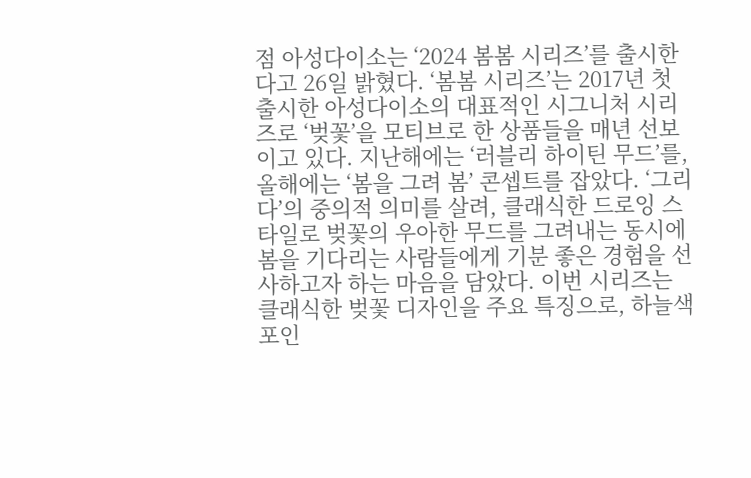점 아성다이소는 ‘2024 봄봄 시리즈’를 출시한다고 26일 밝혔다. ‘봄봄 시리즈’는 2017년 첫 출시한 아성다이소의 대표적인 시그니처 시리즈로 ‘벚꽃’을 모티브로 한 상품들을 매년 선보이고 있다. 지난해에는 ‘러블리 하이틴 무드’를, 올해에는 ‘봄을 그려 봄’ 콘셉트를 잡았다. ‘그리다’의 중의적 의미를 살려, 클래식한 드로잉 스타일로 벚꽃의 우아한 무드를 그려내는 동시에 봄을 기다리는 사람들에게 기분 좋은 경험을 선사하고자 하는 마음을 담았다. 이번 시리즈는 클래식한 벚꽃 디자인을 주요 특징으로, 하늘색 포인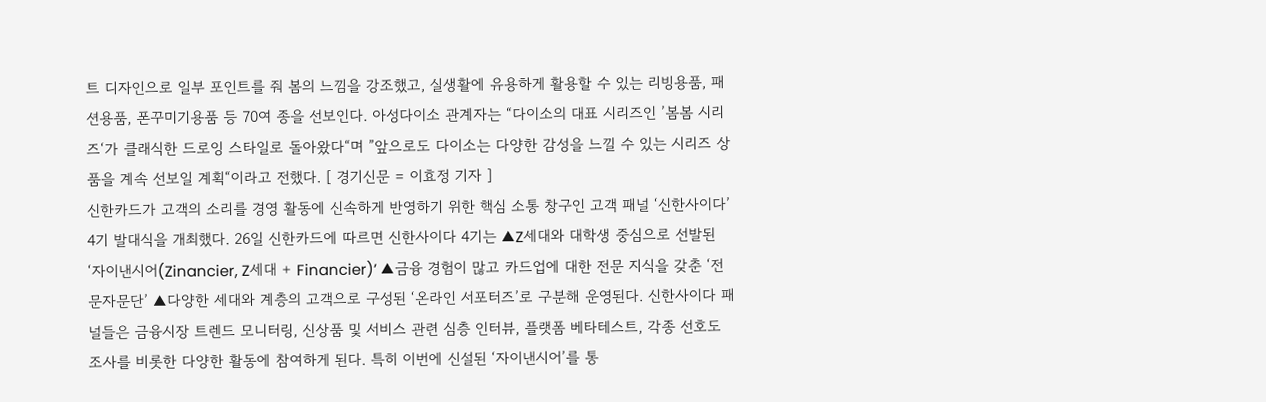트 디자인으로 일부 포인트를 줘 봄의 느낌을 강조했고, 실생활에 유용하게 활용할 수 있는 리빙용품, 패션용품, 폰꾸미기용품 등 70여 종을 선보인다. 아성다이소 관계자는 “다이소의 대표 시리즈인 ’봄봄 시리즈‘가 클래식한 드로잉 스타일로 돌아왔다“며 ”앞으로도 다이소는 다양한 감성을 느낄 수 있는 시리즈 상품을 계속 선보일 계획“이라고 전했다. [ 경기신문 = 이효정 기자 ]
신한카드가 고객의 소리를 경영 활동에 신속하게 반영하기 위한 핵심 소통 창구인 고객 패널 ‘신한사이다’ 4기 발대식을 개최했다. 26일 신한카드에 따르면 신한사이다 4기는 ▲Z세대와 대학생 중심으로 선발된 ‘자이낸시어(Zinancier, Z세대 + Financier)’ ▲금융 경험이 많고 카드업에 대한 전문 지식을 갖춘 ‘전문자문단’ ▲다양한 세대와 계층의 고객으로 구성된 ‘온라인 서포터즈’로 구분해 운영된다. 신한사이다 패널들은 금융시장 트렌드 모니터링, 신상품 및 서비스 관련 심층 인터뷰, 플랫폼 베타테스트, 각종 선호도 조사를 비롯한 다양한 활동에 참여하게 된다. 특히 이번에 신설된 ‘자이낸시어’를 통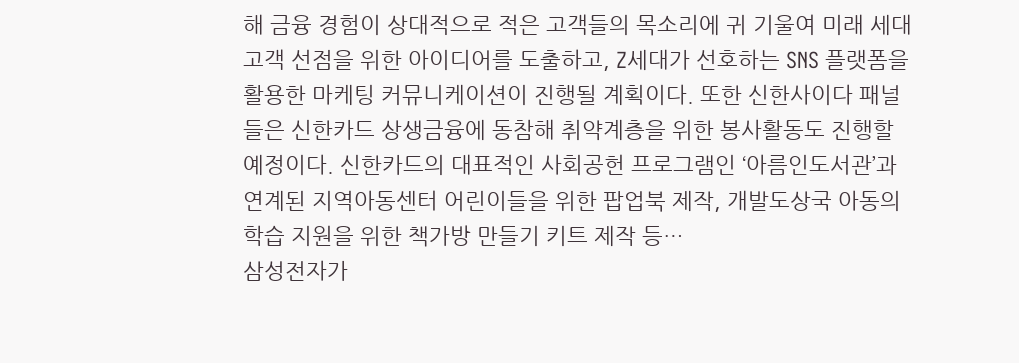해 금융 경험이 상대적으로 적은 고객들의 목소리에 귀 기울여 미래 세대 고객 선점을 위한 아이디어를 도출하고, Z세대가 선호하는 SNS 플랫폼을 활용한 마케팅 커뮤니케이션이 진행될 계획이다. 또한 신한사이다 패널들은 신한카드 상생금융에 동참해 취약계층을 위한 봉사활동도 진행할 예정이다. 신한카드의 대표적인 사회공헌 프로그램인 ‘아름인도서관’과 연계된 지역아동센터 어린이들을 위한 팝업북 제작, 개발도상국 아동의 학습 지원을 위한 책가방 만들기 키트 제작 등…
삼성전자가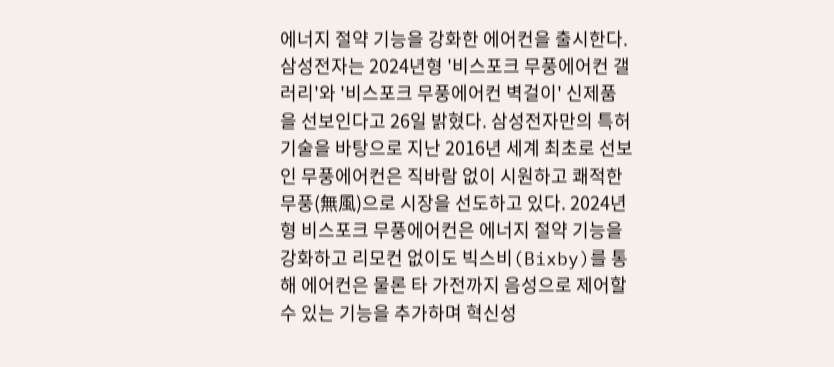에너지 절약 기능을 강화한 에어컨을 출시한다. 삼성전자는 2024년형 '비스포크 무풍에어컨 갤러리'와 '비스포크 무풍에어컨 벽걸이' 신제품을 선보인다고 26일 밝혔다. 삼성전자만의 특허 기술을 바탕으로 지난 2016년 세계 최초로 선보인 무풍에어컨은 직바람 없이 시원하고 쾌적한 무풍(無風)으로 시장을 선도하고 있다. 2024년형 비스포크 무풍에어컨은 에너지 절약 기능을 강화하고 리모컨 없이도 빅스비(Bixby)를 통해 에어컨은 물론 타 가전까지 음성으로 제어할 수 있는 기능을 추가하며 혁신성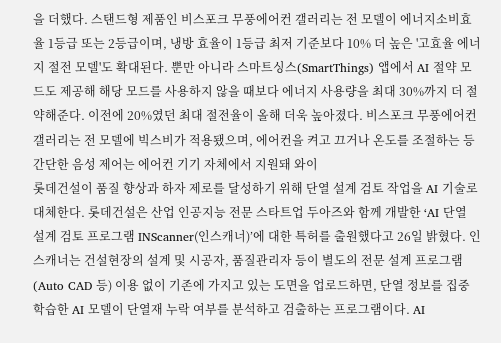을 더했다. 스탠드형 제품인 비스포크 무풍에어컨 갤러리는 전 모델이 에너지소비효율 1등급 또는 2등급이며, 냉방 효율이 1등급 최저 기준보다 10% 더 높은 '고효율 에너지 절전 모델'도 확대된다. 뿐만 아니라 스마트싱스(SmartThings) 앱에서 AI 절약 모드도 제공해 해당 모드를 사용하지 않을 때보다 에너지 사용량을 최대 30%까지 더 절약해준다. 이전에 20%였던 최대 절전율이 올해 더욱 높아졌다. 비스포크 무풍에어컨 갤러리는 전 모델에 빅스비가 적용됐으며, 에어컨을 켜고 끄거나 온도를 조절하는 등 간단한 음성 제어는 에어컨 기기 자체에서 지원돼 와이
롯데건설이 품질 향상과 하자 제로를 달성하기 위해 단열 설계 검토 작업을 AI 기술로 대체한다. 롯데건설은 산업 인공지능 전문 스타트업 두아즈와 함께 개발한 ‘AI 단열 설계 검토 프로그램 INScanner(인스캐너)’에 대한 특허를 출원했다고 26일 밝혔다. 인스캐너는 건설현장의 설계 및 시공자, 품질관리자 등이 별도의 전문 설계 프로그램(Auto CAD 등) 이용 없이 기존에 가지고 있는 도면을 업로드하면, 단열 정보를 집중 학습한 AI 모델이 단열재 누락 여부를 분석하고 검출하는 프로그램이다. AI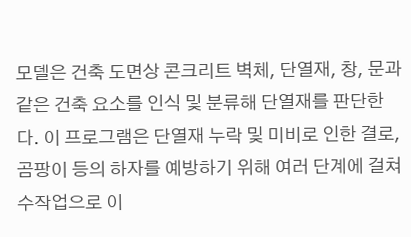모델은 건축 도면상 콘크리트 벽체, 단열재, 창, 문과 같은 건축 요소를 인식 및 분류해 단열재를 판단한다. 이 프로그램은 단열재 누락 및 미비로 인한 결로, 곰팡이 등의 하자를 예방하기 위해 여러 단계에 걸쳐 수작업으로 이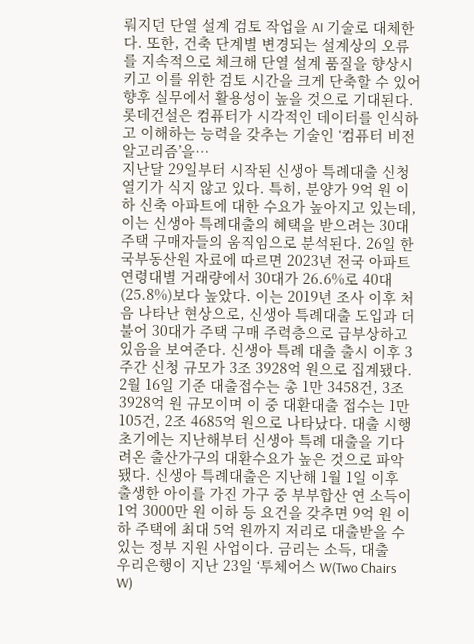뤄지던 단열 설계 검토 작업을 AI 기술로 대체한다. 또한, 건축 단계별 변경되는 설계상의 오류를 지속적으로 체크해 단열 설계 품질을 향상시키고 이를 위한 검토 시간을 크게 단축할 수 있어 향후 실무에서 활용성이 높을 것으로 기대된다. 롯데건설은 컴퓨터가 시각적인 데이터를 인식하고 이해하는 능력을 갖추는 기술인 ‘컴퓨터 비전 알고리즘’을…
지난달 29일부터 시작된 신생아 특례대출 신청 열기가 식지 않고 있다. 특히, 분양가 9억 원 이하 신축 아파트에 대한 수요가 높아지고 있는데, 이는 신생아 특례대출의 혜택을 받으려는 30대 주택 구매자들의 움직임으로 분석된다. 26일 한국부동산원 자료에 따르면 2023년 전국 아파트 연령대별 거래량에서 30대가 26.6%로 40대(25.8%)보다 높았다. 이는 2019년 조사 이후 처음 나타난 현상으로, 신생아 특례대출 도입과 더불어 30대가 주택 구매 주력층으로 급부상하고 있음을 보여준다. 신생아 특례 대출 출시 이후 3주간 신청 규모가 3조 3928억 원으로 집계됐다. 2월 16일 기준 대출접수는 총 1만 3458건, 3조 3928억 원 규모이며 이 중 대환대출 접수는 1만 105건, 2조 4685억 원으로 나타났다. 대출 시행 초기에는 지난해부터 신생아 특례 대출을 기다려온 출산가구의 대환수요가 높은 것으로 파악됐다. 신생아 특례대출은 지난해 1월 1일 이후 출생한 아이를 가진 가구 중 부부합산 연 소득이 1억 3000만 원 이하 등 요건을 갖추면 9억 원 이하 주택에 최대 5억 원까지 저리로 대출받을 수 있는 정부 지원 사업이다. 금리는 소득, 대출
우리은행이 지난 23일 ‘투체어스 W(Two Chairs W)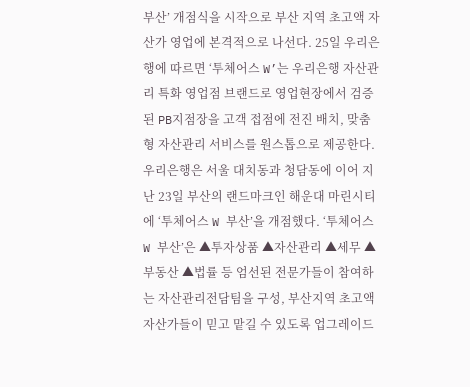부산’ 개점식을 시작으로 부산 지역 초고액 자산가 영업에 본격적으로 나선다. 25일 우리은행에 따르면 ‘투체어스 W’는 우리은행 자산관리 특화 영업점 브랜드로 영업현장에서 검증된 PB지점장을 고객 접점에 전진 배치, 맞춤형 자산관리 서비스를 원스톱으로 제공한다. 우리은행은 서울 대치동과 청담동에 이어 지난 23일 부산의 랜드마크인 해운대 마린시티에 ‘투체어스 W 부산’을 개점했다. ‘투체어스 W 부산’은 ▲투자상품 ▲자산관리 ▲세무 ▲부동산 ▲법률 등 엄선된 전문가들이 참여하는 자산관리전담팀을 구성, 부산지역 초고액 자산가들이 믿고 맡길 수 있도록 업그레이드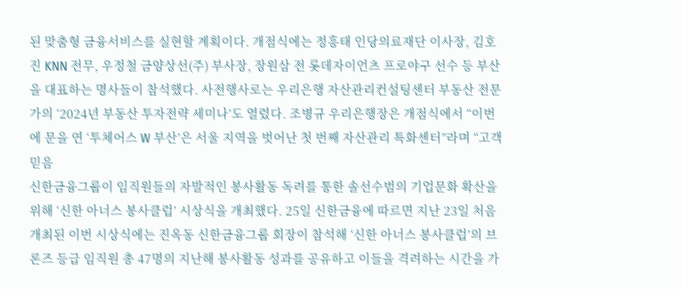된 맞춤형 금융서비스를 실현할 계획이다. 개점식에는 정흥태 인당의료재단 이사장, 김호진 KNN 전무, 우정철 금양상선(주) 부사장, 장원삼 전 롯데자이언츠 프로야구 선수 등 부산을 대표하는 명사들이 참석했다. 사전행사로는 우리은행 자산관리컨설팅센터 부동산 전문가의 ‘2024년 부동산 투자전략 세미나’도 열렸다. 조병규 우리은행장은 개점식에서 “이번에 문을 연 ‘투체어스 W 부산’은 서울 지역을 벗어난 첫 번째 자산관리 특화센터”라며 “고객 믿음
신한금융그룹이 임직원들의 자발적인 봉사활동 독려를 통한 솔선수범의 기업문화 확산을 위해 ‘신한 아너스 봉사클럽’ 시상식을 개최했다. 25일 신한금융에 따르면 지난 23일 처음 개최된 이번 시상식에는 진옥동 신한금융그룹 회장이 참석해 ‘신한 아너스 봉사클럽’의 브론즈 등급 임직원 총 47명의 지난해 봉사활동 성과를 공유하고 이들을 격려하는 시간을 가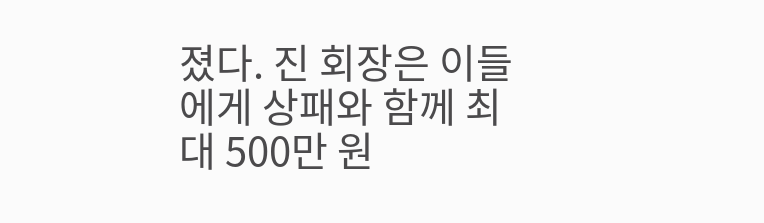졌다. 진 회장은 이들에게 상패와 함께 최대 500만 원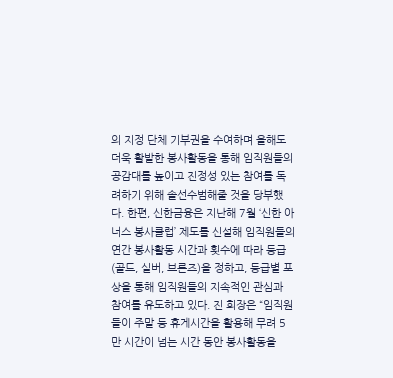의 지정 단체 기부권을 수여하며 올해도 더욱 활발한 봉사활동을 통해 임직원들의 공감대를 높이고 진정성 있는 참여를 독려하기 위해 솔선수범해줄 것을 당부했다. 한편, 신한금융은 지난해 7월 ‘신한 아너스 봉사클럽’ 제도를 신설해 임직원들의 연간 봉사활동 시간과 횟수에 따라 등급(골드, 실버, 브론즈)을 정하고, 등급별 포상을 통해 임직원들의 지속적인 관심과 참여를 유도하고 있다. 진 회장은 “임직원들이 주말 등 휴게시간을 활용해 무려 5만 시간이 넘는 시간 동안 봉사활동을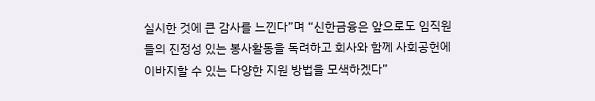실시한 것에 큰 감사를 느낀다”며 “신한금융은 앞으로도 임직원들의 진정성 있는 봉사활동을 독려하고 회사와 함께 사회공헌에 이바지할 수 있는 다양한 지원 방법을 모색하겠다”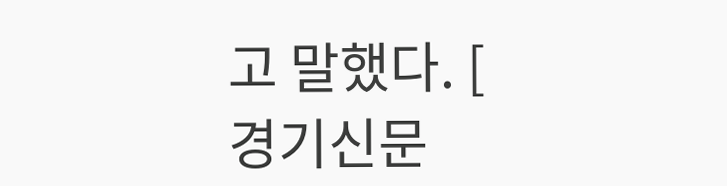고 말했다. [ 경기신문